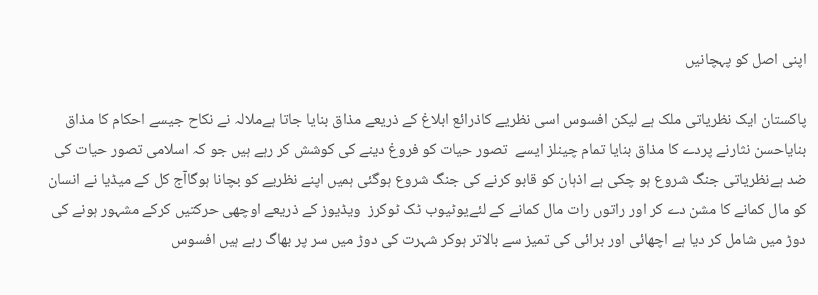اپنی اصل کو پہچانیں

پاکستان ایک نظریاتی ملک ہے لیکن افسوس اسی نظریے کاذرائع ابلاغ کے ذریعے مذاق بنایا جاتا ہےملالہ نے نکاح جیسے احکام کا مذاق بنایاحسن نثارنے پردے کا مذاق بنایا تمام چینلز ایسے  تصور حیات کو فروغ دینے کی کوشش کر رہے ہیں جو کہ اسلامی تصور حیات کی ضد ہےنظریاتی جنگ شروع ہو چکی ہے اذہان کو قابو کرنے کی جنگ شروع ہوگئی ہمیں اپنے نظریے کو بچانا ہوگاآج کل کے میڈیا نے انسان کو مال کمانے کا مشن دے کر اور راتوں رات مال کمانے کے لئےیوٹیوب ٹک ٹوکرز  ویڈیوز کے ذریعے اوچھی حرکتیں کرکے مشہور ہونے کی دوڑ میں شامل کر دیا ہے اچھائی اور برائی کی تمیز سے بالاتر ہوکر شہرت کی دوڑ میں سر پر بھاگ رہے ہیں افسوس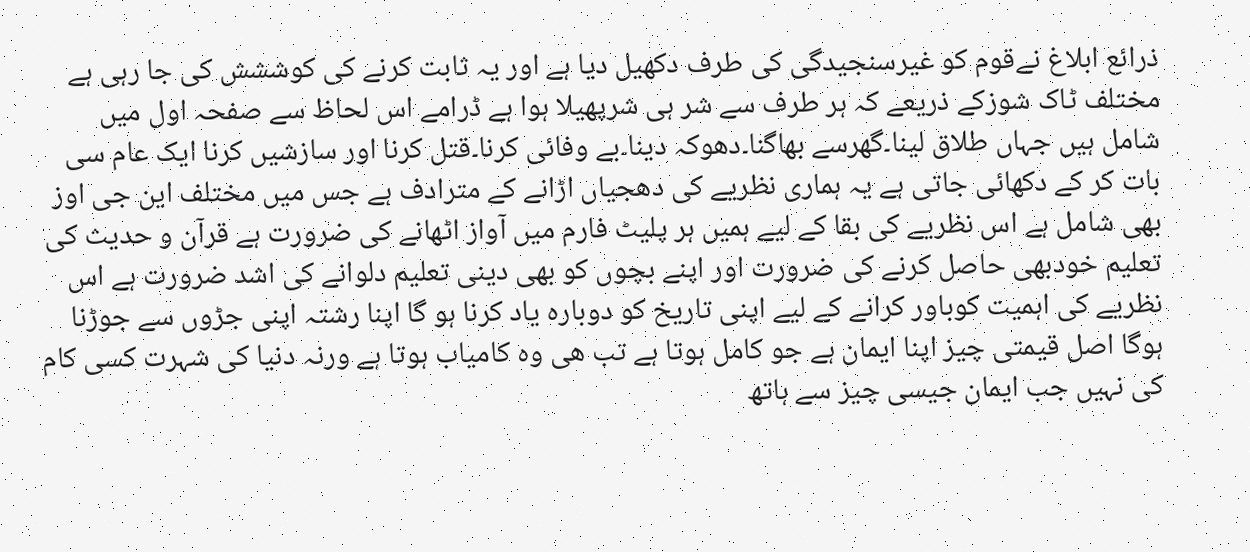ذرائع ابلاغ نےقوم کو غیرسنجیدگی کی طرف دکھیل دیا ہے اور یہ ثابت کرنے کی کوششش کی جا رہی ہے مختلف ٹاک شوزکے ذریعے کہ ہر طرف سے شر ہی شرپھیلا ہوا ہے ڈرامے اس لحاظ سے صفحہ اول میں شامل ہیں جہاں طلاق لینا۔گھرسے بھاگنا۔دھوکہ دینا۔بے وفائی کرنا۔قتل کرنا اور سازشیں کرنا ایک عام سی بات کر کے دکھائی جاتی ہے یہ ہماری نظریے کی دھجیاں اڑانے کے مترادف ہے جس میں مختلف این جی اوز بھی شامل ہے اس نظریے کی بقا کے لیے ہمیں ہر پلیٹ فارم میں آواز اٹھانے کی ضرورت ہے قرآن و حدیث کی تعلیم خودبھی حاصل کرنے کی ضرورت اور اپنے بچوں کو بھی دینی تعلیم دلوانے کی اشد ضرورت ہے اس نظریے کی اہمیت کوباور کرانے کے لیے اپنی تاریخ کو دوبارہ یاد کرنا ہو گا اپنا رشتہ اپنی جڑوں سے جوڑنا ہوگا اصل قیمتی چیز اپنا ایمان ہے جو کامل ہوتا ہے تب ھی وہ کامیاب ہوتا ہے ورنہ دنیا کی شہرت کسی کام کی نہیں جب ایمان جیسی چیز سے ہاتھ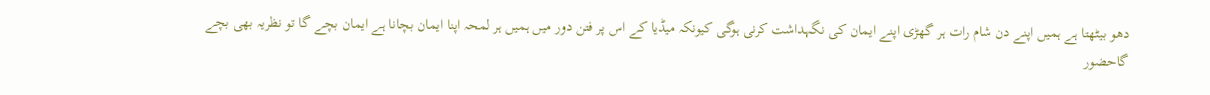دھو بیٹھتا ہے ہمیں اپنے دن شام رات ہر گھڑی اپنے ایمان کی نگہداشت کرنی ہوگی کیونکہ میڈیا کے اس پر فتن دور میں ہمیں ہر لمحہ اپنا ایمان بچانا ہے ایمان بچے گا تو نظریہ بھی بچے گاحضور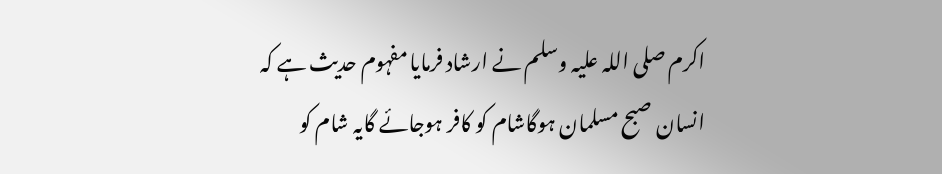اکرم صلی اللہ علیہ وسلم نے ارشاد فرمایا مفہوم حدیث ہے کہ انسان صبح مسلمان ہوگاشام کو کافر ہوجائے گایہ شام کو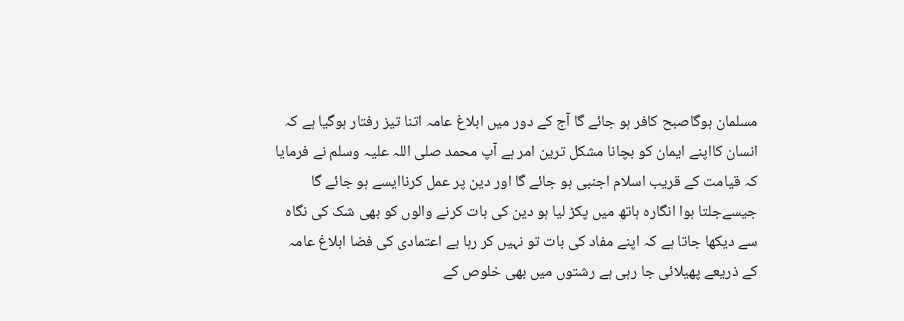مسلمان ہوگاصبح کافر ہو جائے گا آج کے دور میں ابلاغ عامہ اتنا تیز رفتار ہوگیا ہے کہ انسان کااپنے ایمان کو بچانا مشکل ترین امر ہے آپ محمد صلی اللہ علیہ وسلم نے فرمایا کہ قیامت کے قریب اسلام اجنبی ہو جائے گا اور دین پر عمل کرناایسے ہو جائے گا جیسےجلتا ہوا انگارہ ہاتھ میں پکڑ لیا ہو دین کی بات کرنے والوں کو بھی شک کی نگاہ سے دیکھا جاتا ہے کہ اپنے مفاد کی بات تو نہیں کر رہا بے اعتمادی کی فضا ابلاغ عامہ کے ذریعے پھیلائی جا رہی ہے رشتوں میں بھی خلوص کے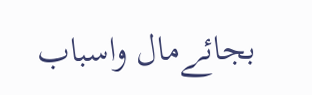بجائےمال واسباب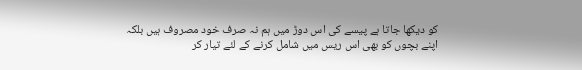کو دیکھا جاتا ہے پیسے کی اس دوڑ میں ہم نہ صرف خود مصروف ہیں بلکہ اپنے بچوں کو بھی اس ریس میں شامل کرنے کے لئے تیار کر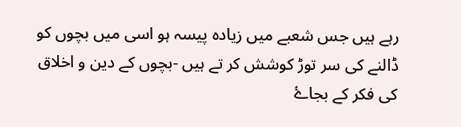رہے ہیں جس شعبے میں زیادہ پیسہ ہو اسی میں بچوں کو ڈالنے کی سر توڑ کوشش کر تے ہیں -بچوں کے دین و اخلاق کی فکر کے بجاۓ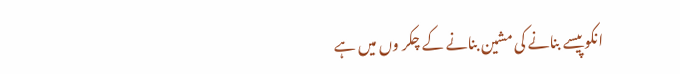انکو پیسے بنانے کی مشین بنانے کے چکر وں میں ہے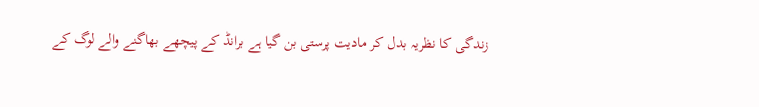زندگی کا نظریہ بدل کر مادیت پرستی بن گیا ہے برانڈ کے پیچھے بھاگنے والے لوگ کے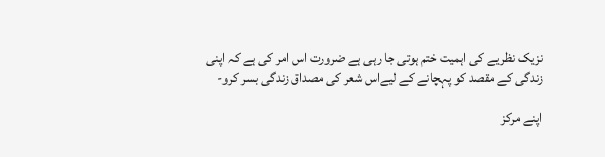نزیک نظریے کی اہمیت ختم ہوتی جا رہی ہے ضرورت اس امر کی ہے کہ اپنی زندگی کے مقصد کو پہچانے کے لیےاس شعر کی مصداق زندگی بسر کرو-

اپنے مرکز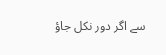سے اگر دور نکل جاؤ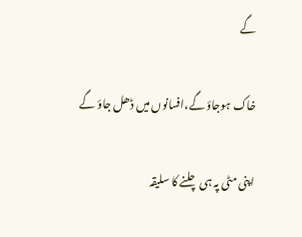گے

خاک ہوجاؤ گے،افسانوں میں ڈھل جاؤ گے

اپنی مٹی پہ ہی چلنے کا سلیقہ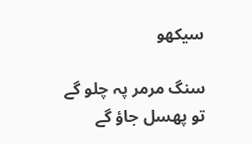سیکھو

سنگ مرمر پہ چلو گے تو پھسل جاؤ گے